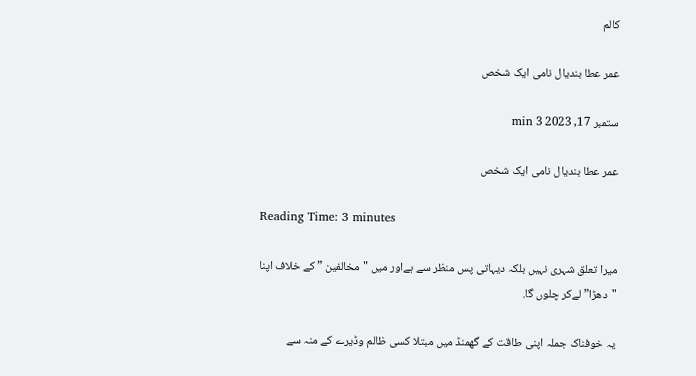کالم

عمر عطا بندیال نامی ایک شخص

ستمبر 17, 2023 3 min

عمر عطا بندیال نامی ایک شخص

Reading Time: 3 minutes

میرا تعلق شہری نہیں بلکہ دیہاتی پس منظر سے ہےاور میں "مخالفین ” کے خلاف اپنا "دھڑا” لےکر چلوں گا.

یہ خوفناک جملہ اپنی طاقت کے گھمنڈ میں مبتلا کسی ظالم وڈیرے کے منہ سے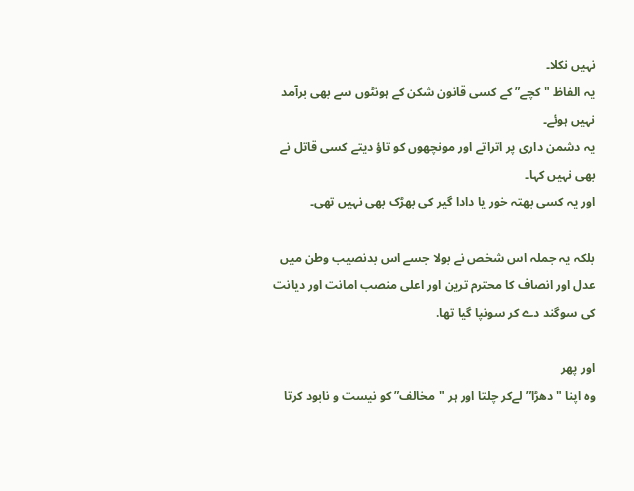نہیں نکلا۔
یہ الفاظ "کچے” کے کسی قانون شکن کے ہونٹوں سے بھی برآمد نہیں ہوئے۔
یہ دشمن داری پر اتراتے اور مونچھوں کو تاؤ دیتے کسی قاتل نے بھی نہیں کہا۔
اور یہ کسی بھتہ خور یا دادا گیر کی بھڑک بھی نہیں تھی۔

بلکہ یہ جملہ اس شخص نے بولا جسے اس بدنصیب وطن میں عدل اور انصاف کا محترم ترین اور اعلی منصب امانت اور دیانت کی سوگند دے کر سونپا گیا تھا.

اور پھر
وہ اپنا "دھڑا” لےکر چلتا اور ہر "مخالف” کو نیست و نابود کرتا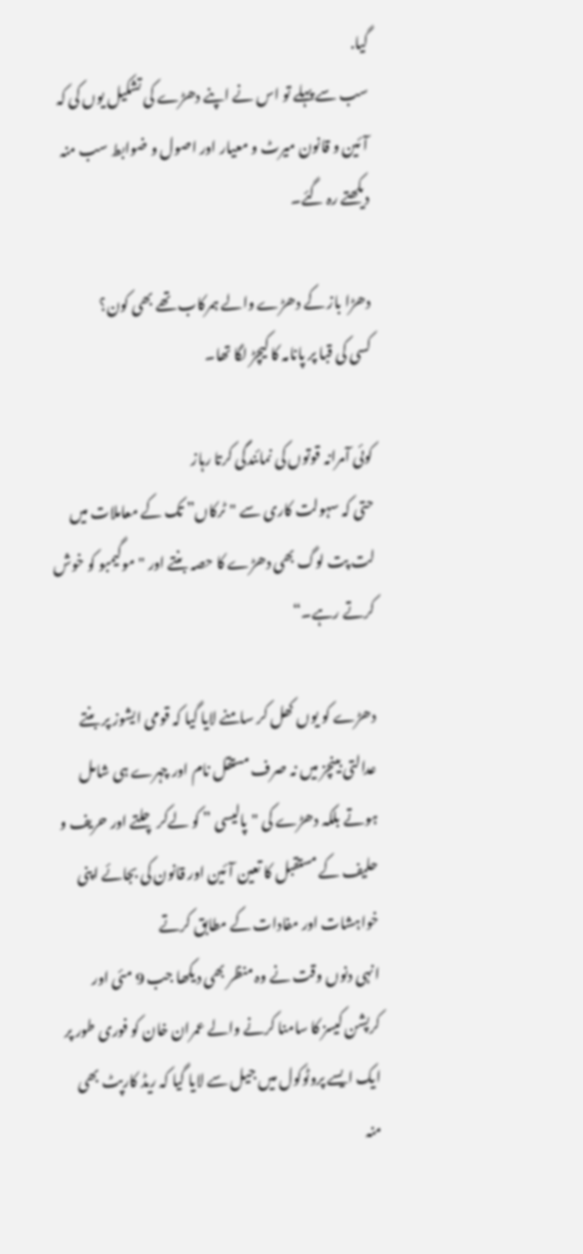گیا.
سب سے پہلے تو اس نے اپنے دھڑے کی تشکیل یوں کی کہ آئین و قانون میرٹ و معیار اور اصول و ضوابط سب منہ دیکھتے رہ گئے۔

دھڑا باز کے دھڑے والے ہمرکاب تھے بھی کون؟
کسی کی قبا پر پانامہ کا کیچڑ لگا تھا۔

کوئی آمرانہ قوتوں کی نمائندگی کرتا رہاز
حتی کہ سہولت کاری سے "ٹرکاں” تک کے معاملات میں لت پت لوگ بھی دھڑے کا حصہ بنتے اور "موگیمبو کو خوش کرتے رہے۔“

دھڑے کو یوں کھل کر سامنے لایا گیا کہ قومی ایشوز پر بنتے عدالتی بینچز میں نہ صرف مستقل نام اور چہرے ہی شامل ہوتے بلکہ دھڑے کی "پالیسی ” کو لےکر چلتے اور حریف و حلیف کے مستقبل کا تعین آئین اور قانون کی بجائے اپنی خواہشات اور مفادات کے مطابق کرتے
انہی دنوں وقت نے وہ منظر بھی دیکھا جب 9 مئی اور کرپشن کیسز کا سامنا کرنے والے عمران خان کو فوری طور پر ایک ایسے پروٹوکول میں جیل سے لایا گیا کہ ریڈ کارپٹ بھی منہ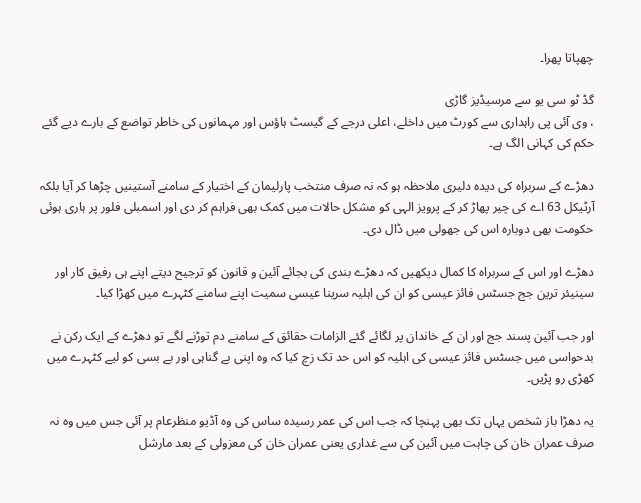چھپاتا پھرا۔

گڈ ٹو سی یو سے مرسیڈیز گاڑی
، وی آئی پی راہداری سے کورٹ میں داخلے، اعلی درجے کے گیسٹ ہاؤس اور مہمانوں کی خاطر تواضع کے بارے دیے گئے حکم کی کہانی الگ ہے۔

دھڑے کے سربراہ کی دیدہ دلیری ملاحظہ ہو کہ نہ صرف منتخب پارلیمان کے اختیار کے سامنے آستینیں چڑھا کر آیا بلکہ آرٹیکل 63 اے کی چیر پھاڑ کر کے پرویز الہی کو مشکل حالات میں کمک بھی فراہم کر دی اور اسمبلی فلور پر ہاری ہوئی حکومت بھی دوبارہ اس کی جھولی میں ڈال دی۔

دھڑے اور اس کے سربراہ کا کمال دیکھیں کہ دھڑے بندی کی بجائے آئین و قانون کو ترجیح دیتے اپنے ہی رفیق کار اور سینیئر ترین جج جسٹس فائز عیسی کو ان کی اہلیہ سرینا عیسی سمیت اپنے سامنے کٹہرے میں کھڑا کیا۔

اور جب آئین پسند جج اور ان کے خاندان پر لگائے گئے الزامات حقائق کے سامنے دم توڑنے لگے تو دھڑے کے ایک رکن نے بدحواسی میں جسٹس فائز عیسی کی اہلیہ کو اس حد تک زچ کیا کہ وہ اپنی بے گناہی اور بے بسی کو لیے کٹہرے میں کھڑی رو پڑیں۔

یہ دھڑا باز شخص یہاں تک بھی پہنچا کہ جب اس کی عمر رسیدہ ساس کی وہ آڈیو منظرعام پر آئی جس میں وہ نہ صرف عمران خان کی چاہت میں آئین کی سے غداری یعنی عمران خان کی معزولی کے بعد مارشل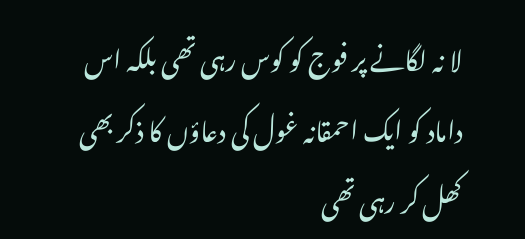لا نہ لگانے پر فوج کو کوس رہی تھی بلکہ اس داماد کو ایک احمقانہ غول کی دعاؤں کا ذکر بھی کھل کر رہی تھی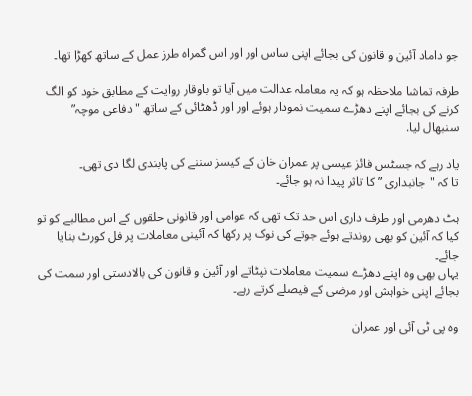جو داماد آئین و قانون کی بجائے اپنی ساس اور اور اس گمراہ طرز عمل کے ساتھ کھڑا تھا۔

طرفہ تماشا ملاحظہ ہو کہ یہ معاملہ عدالت میں آیا تو باوقار روایت کے مطابق خود کو الگ کرنے کی بجائے اپنے دھڑے سمیت نمودار ہوئے اور اور ڈھٹائی کے ساتھ "دفاعی موچہ” سنبھال لیا.

یاد رہے کہ جسٹس فائز عیسی پر عمران خان کے کیسز سننے کی پابندی لگا دی تھی۔
تا کہ "جانبداری ” کا تاثر پیدا نہ ہو جائے۔

ہٹ دھرمی اور طرف داری اس حد تک تھی کہ عوامی اور قانونی حلقوں کے اس مطالبے کو تو کیا کہ آئین کو بھی روندتے ہوئے جوتے کی نوک پر رکھا کہ آئینی معاملات پر فل کورٹ بنایا جائے۔
یہاں بھی وہ اپنے دھڑے سمیت معاملات نپٹاتے اور آئین و قانون کی بالادستی اور سمت کی بجائے اپنی خواہش اور مرضی کے فیصلے کرتے رہے۔

وہ پی ٹی آئی اور عمران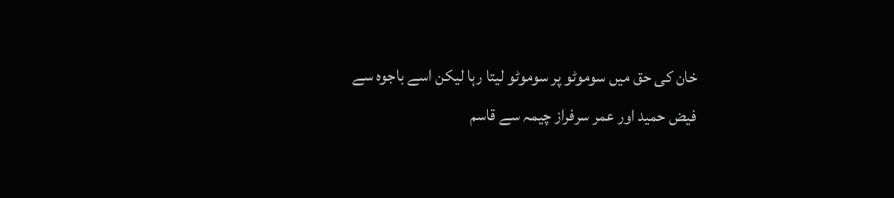خان کی حق میں سوموٹو پر سوموٹو لیتا رہا لیکن اسے باجوہ سے فیض حمید اور عمر سرفراز چیمہ سے قاسم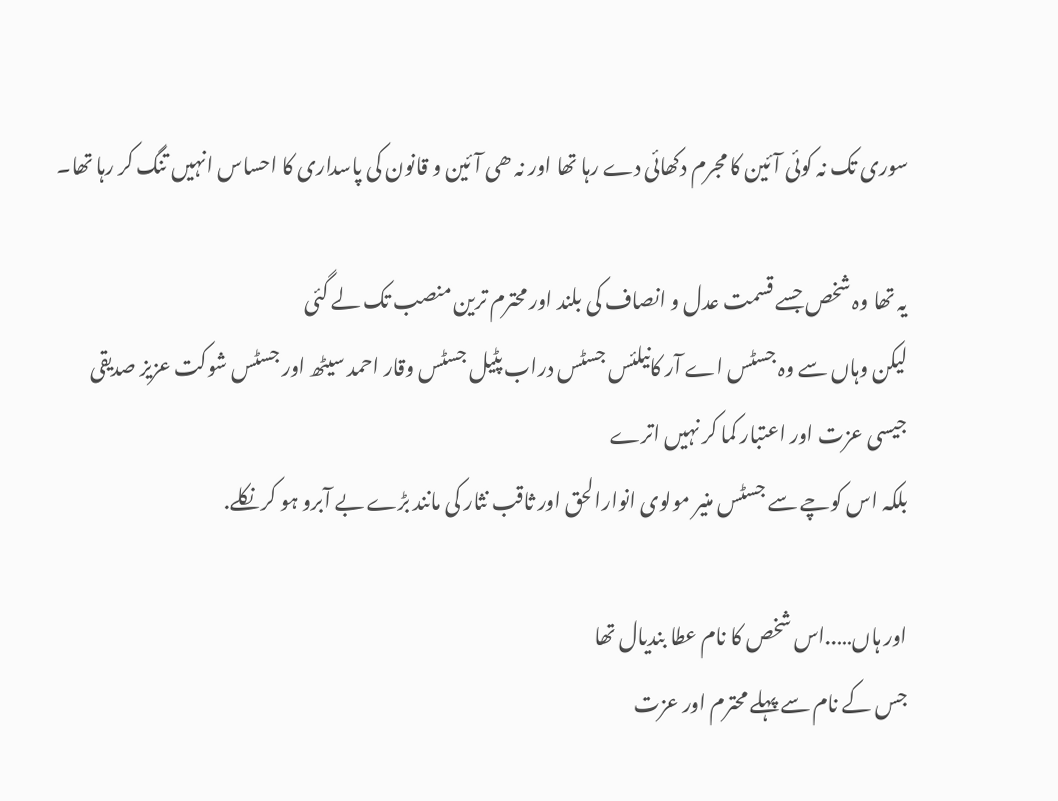سوری تک نہ کوئی آئین کا مجرم دکھائی دے رہا تھا اور نہ ھی آئین و قانون کی پاسداری کا احساس انہیں تنگ کر رہا تھا۔

یہ تھا وہ شخص جسے قسمت عدل و انصاف کی بلند اور محترم ترین منصب تک لے گئی
لیکن وہاں سے وہ جسٹس اے آر کانیلئس جسٹس دراب پٹیل جسٹس وقار احمد سیٹھ اور جسٹس شوکت عزیز صدیقی جیسی عزت اور اعتبار کما کر نہیں اترے
بلکہ اس کوچے سے جسٹس منیر مولوی انوارالحق اور ثاقب نثار کی مانند بڑے بے آبرو ہو کر نکلے.

اور ہاں…..اس شخص کا نام عطا بندیال تھا
جس کے نام سے پہلے محترم اور عزت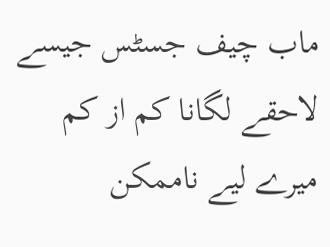ماب چیف جسٹس جیسے لاحقے لگانا کم از کم میرے لیے ناممکن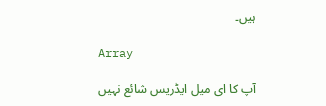ہیں۔

Array

آپ کا ای میل ایڈریس شائع نہیں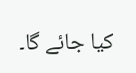کیا جائے گا۔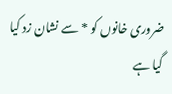ضروری خانوں کو * سے نشان زد کیا گیا ہے